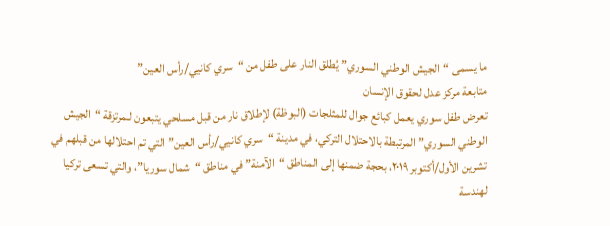ما يسمى “الجيش الوطني السوري” يُطلق النار على طفل من “سري كانيي/رأس العين”
متابعة مركز عدل لحقوق الإنسان
تعرض طفل سوري يعمل كبائع جوال للمثلجات (البوظة) لإطلاق نار من قبل مسلحي يتبعون لـمرتزقة “الجيش الوطني السوري” المرتبطة بالاحتلال التركي، في مدينة “سري كانيي/رأس العين” التي تم احتلالها من قبلهم في تشرين الأول/أكتوبر ٢٠١٩، بحجة ضمنها إلى المناطق “الآمنة” في مناطق “شمال سوريا”، والتي تسعى تركيا لهندسة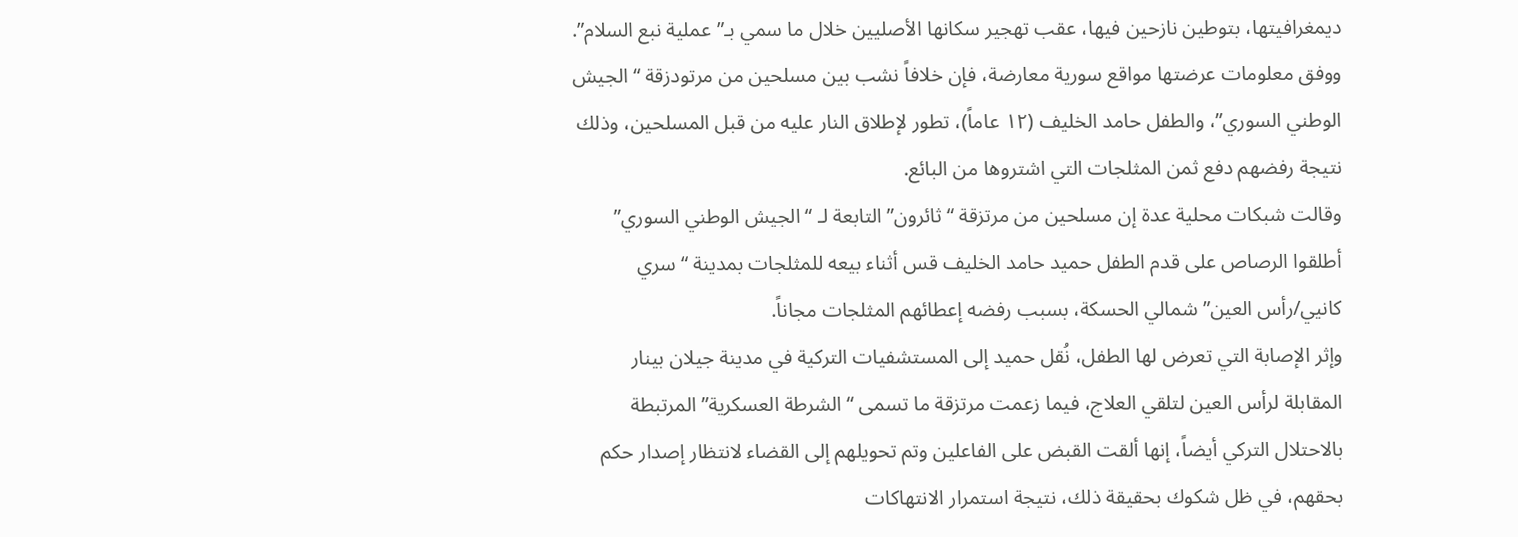ديمغرافيتها، بتوطين نازحين فيها، عقب تهجير سكانها الأصليين خلال ما سمي بـ”عملية نبع السلام”.
ووفق معلومات عرضتها مواقع سورية معارضة، فإن خلافاً نشب بين مسلحين من مرتودزقة “الجيش الوطني السوري”، والطفل حامد الخليف (١٢ عاماً)، تطور لإطلاق النار عليه من قبل المسلحين، وذلك نتيجة رفضهم دفع ثمن المثلجات التي اشتروها من البائع.
وقالت شبكات محلية عدة إن مسلحين من مرتزقة “ثائرون” التابعة لـ “الجيش الوطني السوري” أطلقوا الرصاص على قدم الطفل حميد حامد الخليف قس أثناء بيعه للمثلجات بمدينة “سري كانيي/رأس العين” شمالي الحسكة، بسبب رفضه إعطائهم المثلجات مجاناً.
وإثر الإصابة التي تعرض لها الطفل، نُقل حميد إلى المستشفيات التركية في مدينة جيلان بينار المقابلة لرأس العين لتلقي العلاج، فيما زعمت مرتزقة ما تسمى “الشرطة العسكرية” المرتبطة بالاحتلال التركي أيضاً، إنها ألقت القبض على الفاعلين وتم تحويلهم إلى القضاء لانتظار إصدار حكم بحقهم، في ظل شكوك بحقيقة ذلك، نتيجة استمرار الانتهاكات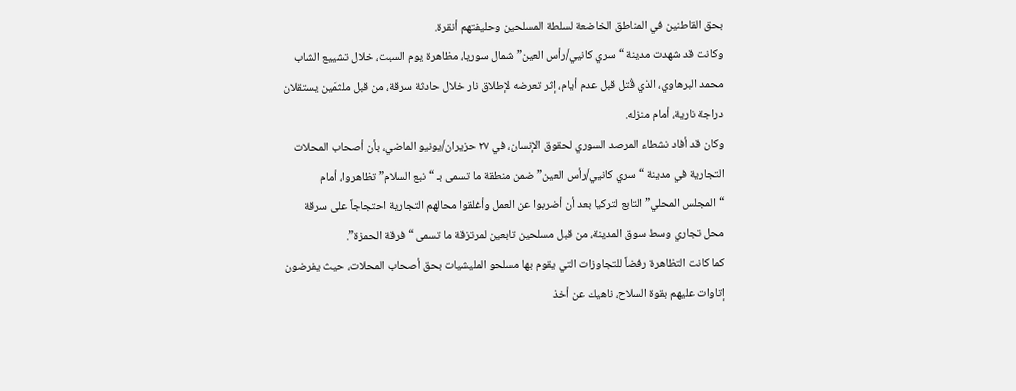بحق القاطنين في المناطق الخاضعة لسلطة المسلحين وحليفتهم أنقرة.
وكانت قد شهدت مدينة “سري كانيي/رأس العين” شمال سوريا، مظاهرة يوم السبت، خلال تشييع الشاب محمد البرهاوي، الذي قُتل قبل عدم أيام، إثر تعرضه لإطلاق نار خلال حادثة سرقة، من قبل ملثمَين يستقلان دراجة نارية، أمام منزله.
وكان قد أفاد نشطاء المرصد السوري لحقوق الإنسان، في ٢٧ حزيران/يونيو الماضي، بأن أصحاب المحلات التجارية في مدينة “سري كانيي/رأس العين” ضمن منطقة ما تسمى بـ “نبع السلام” تظاهروا، أمام “المجلس المحلي” التابع لتركيا بعد أن أضربوا عن العمل وأغلقوا محالهم التجارية احتجاجاً على سرقة محل تجاري وسط سوق المدينة، من قبل مسلحين تابعين لمرتزقة ما تسمى “فرقة الحمزة”.
كما كانت التظاهرة رفضاً للتجاوزات التي يقوم بها مسلحو المليشيات بحق أصحاب المحلات، حيث يفرضون إتاوات عليهم بقوة السلاح، ناهيك عن أخذ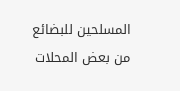المسلحين للبضائع من بعض المحلات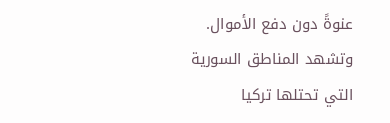عنوةً دون دفع الأموال.
وتشهد المناطق السورية التي تحتلها تركيا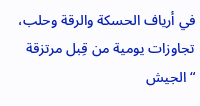في أرياف الحسكة والرقة وحلب، تجاوزات يومية من قِبل مرتزقة “الجيش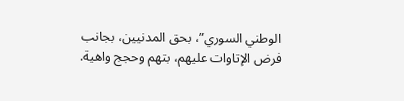الوطني السوري”، بحق المدنيين، بجانب فرض الإتاوات عليهم، بتهم وحجج واهية.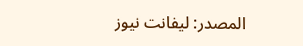المصدر: ليفانت نيوز